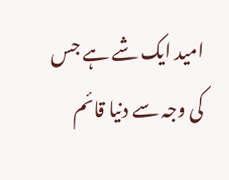امید ایک شے ہے جس کی وجہ سے دنیا قائم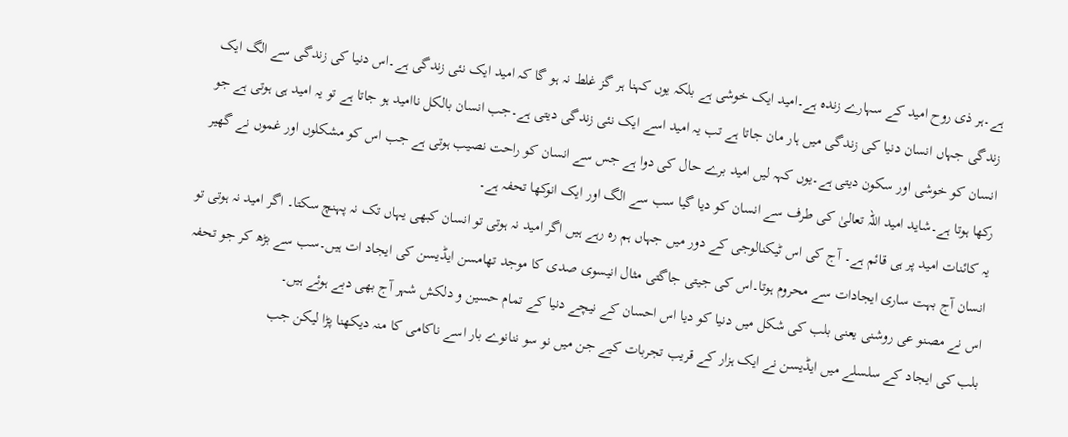ہے۔ہر ذی روح امید کے سہارے زندہ ہے۔امید ایک خوشی ہے بلکہ یوں کہنا ہر گز غلط نہ ہو گا کہ امید ایک نئی زندگی ہے۔اس دنیا کی زندگی سے الگ ایک زندگی جہاں انسان دنیا کی زندگی میں ہار مان جاتا ہے تب یہ امید اسے ایک نئی زندگی دیتی ہے۔جب انسان بالکل ناامید ہو جاتا ہے تو یہ امید ہی ہوتی ہے جو انسان کو خوشی اور سکون دیتی ہے۔یوں کہہ لیں امید برے حال کی دوا ہے جس سے انسان کو راحت نصیب ہوتی ہے جب اس کو مشکلوں اور غموں نے گھیر رکھا ہوتا ہے۔شاید امید اللہ تعالیٰ کی طرف سے انسان کو دیا گیا سب سے الگ اور ایک انوکھا تحفہ ہے۔
یہ کائنات امید پر ہی قائم ہے۔ آج کی اس ٹیکنالوجی کے دور میں جہاں ہم رہ رہے ہیں اگر امید نہ ہوتی تو انسان کبھی یہاں تک نہ پہنچ سکتا۔ اگر امید نہ ہوتی تو انسان آج بہت ساری ایجادات سے محروم ہوتا۔اس کی جیتی جاگتی مثال انیسوی صدی کا موجد تھامسن ایڈیسن کی ایجاد ات ہیں۔سب سے بڑھ کر جو تحفہ اس نے مصنو عی روشنی یعنی بلب کی شکل میں دنیا کو دیا اس احسان کے نیچے دنیا کے تمام حسین و دلکش شہر آج بھی دبے ہوئے ہیں۔
بلب کی ایجاد کے سلسلے میں ایڈیسن نے ایک ہزار کے قریب تجربات کیے جن میں نو سو ننانوے بار اسے ناکامی کا منہ دیکھنا پڑا لیکن جب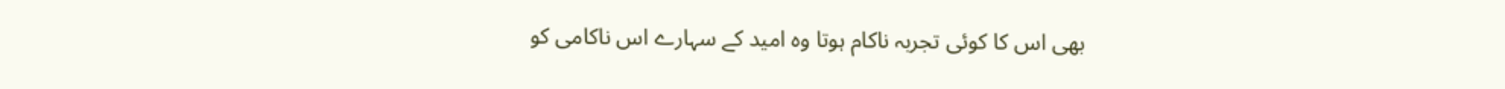بھی اس کا کوئی تجربہ ناکام ہوتا وہ امید کے سہارے اس ناکامی کو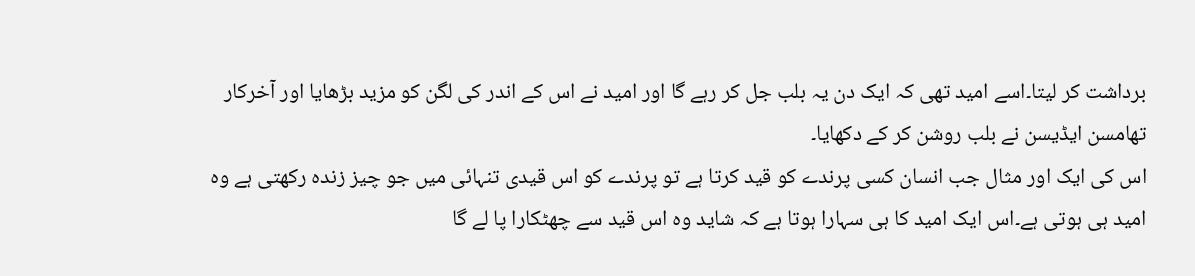برداشت کر لیتا۔اسے امید تھی کہ ایک دن یہ بلب جل کر رہے گا اور امید نے اس کے اندر کی لگن کو مزید بڑھایا اور آخرکار تھامسن ایڈیسن نے بلب روشن کر کے دکھایا۔
اس کی ایک اور مثال جب انسان کسی پرندے کو قید کرتا ہے تو پرندے کو اس قیدی تنہائی میں جو چیز زندہ رکھتی ہے وہ امید ہی ہوتی ہے۔اس ایک امید کا ہی سہارا ہوتا ہے کہ شاید وہ اس قید سے چھٹکارا پا لے گا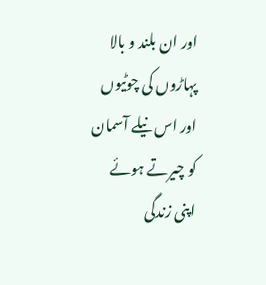اور ان بلند و بالا پہاڑوں کی چوٹیوں اور اس نیلے آسمان کو چیرتے ہوئے اپنی زندگی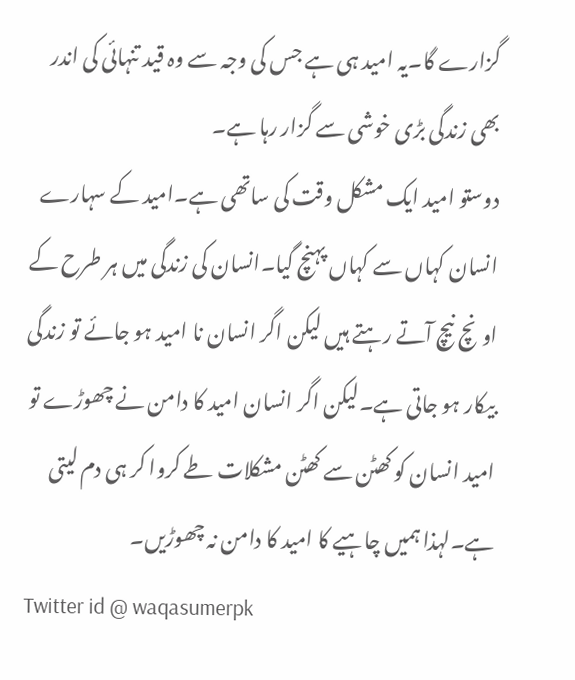گزارے گا۔یہ امید ہی ہے جس کی وجہ سے وہ قید تنہائی کی اندر بھی زندگی بڑی خوشی سے گزار رہا ہے۔
دوستو امید ایک مشکل وقت کی ساتھی ہے۔امید کے سہارے انسان کہاں سے کہاں پہنچ گیا۔انسان کی زندگی میں ہر طرح کے اونچ نیچ آتے رہتے ہیں لیکن اگر انسان نا امید ہو جائے تو زندگی بیکار ہو جاتی ہے۔لیکن اگر انسان امید کا دامن نے چھوڑے تو امید انسان کو کھٹن سے کھٹن مشکلات طے کروا کر ہی دم لیتی ہے۔لہذا ہمیں چاہیے کا امید کا دامن نہ چھوڑیں۔
Twitter id @ waqasumerpk